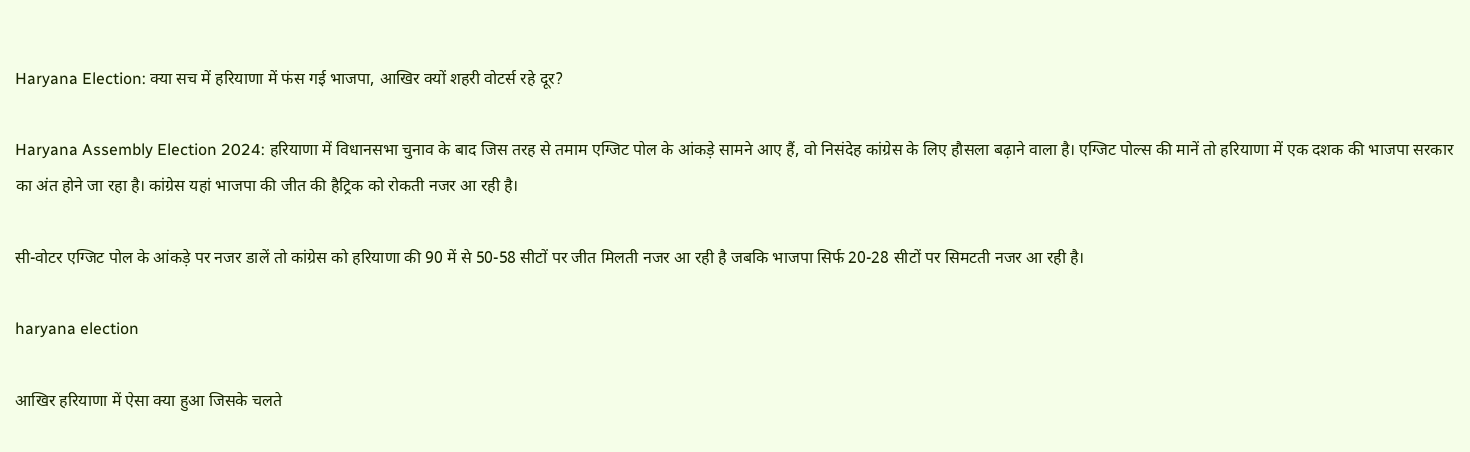Haryana Election: क्या सच में हरियाणा में फंस गई भाजपा, आखिर क्यों शहरी वोटर्स रहे दूर?

Haryana Assembly Election 2024: हरियाणा में विधानसभा चुनाव के बाद जिस तरह से तमाम एग्जिट पोल के आंकड़े सामने आए हैं, वो निसंदेह कांग्रेस के लिए हौसला बढ़ाने वाला है। एग्जिट पोल्स की मानें तो हरियाणा में एक दशक की भाजपा सरकार का अंत होने जा रहा है। कांग्रेस यहां भाजपा की जीत की हैट्रिक को रोकती नजर आ रही है।

सी-वोटर एग्जिट पोल के आंकड़े पर नजर डालें तो कांग्रेस को हरियाणा की 90 में से 50-58 सीटों पर जीत मिलती नजर आ रही है जबकि भाजपा सिर्फ 20-28 सीटों पर सिमटती नजर आ रही है।

haryana election

आखिर हरियाणा में ऐसा क्या हुआ जिसके चलते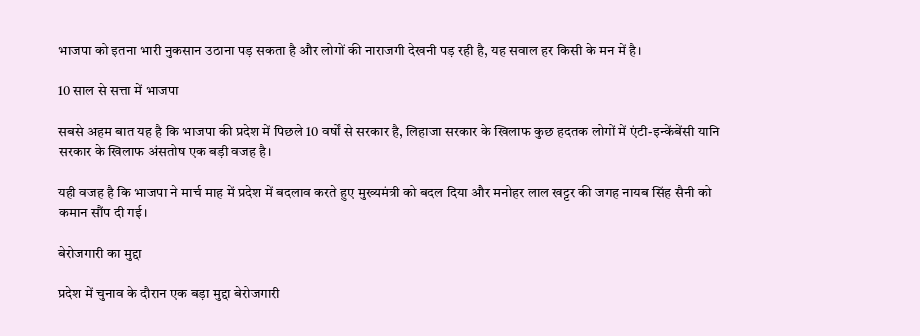भाजपा को इतना भारी नुकसान उठाना पड़ सकता है और लोगों की नाराजगी देखनी पड़ रही है, यह सवाल हर किसी के मन में है।

10 साल से सत्ता में भाजपा

सबसे अहम बात यह है कि भाजपा की प्रदेश में पिछले 10 वर्षों से सरकार है, लिहाजा सरकार के खिलाफ कुछ हदतक लोगों में एंटी-इन्केंबेंसी यानि सरकार के खिलाफ अंसतोष एक बड़ी वजह है।

यही वजह है कि भाजपा ने मार्च माह में प्रदेश में बदलाव करते हुए मुख्यमंत्री को बदल दिया और मनोहर लाल खट्टर की जगह नायब सिंह सैनी को कमान सौंप दी गई।

बेरोजगारी का मुद्दा

प्रदेश में चुनाव के दौरान एक बड़ा मुद्दा बेरोजगारी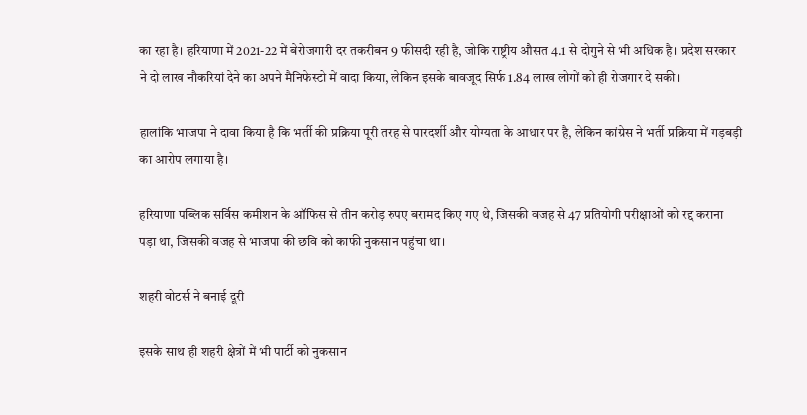का रहा है। हरियाणा में 2021-22 में बेरोजगारी दर तकरीबन 9 फीसदी रही है, जोकि राष्ट्रीय औसत 4.1 से दोगुने से भी अधिक है। प्रदेश सरकार ने दो लाख नौकरियां देने का अपने मैनिफेस्टो में वादा किया, लेकिन इसके बावजूद सिर्फ 1.84 लाख लोगों को ही रोजगार दे सकी।

हालांकि भाजपा ने दावा किया है कि भर्ती की प्रक्रिया पूरी तरह से पारदर्शी और योग्यता के आधार पर है, लेकिन कांग्रेस ने भर्ती प्रक्रिया में गड़बड़ी का आरोप लगाया है।

हरियाणा पब्लिक सर्विस कमीशन के ऑफिस से तीन करोड़ रुपए बरामद किए गए थे, जिसकी वजह से 47 प्रतियोगी परीक्षाओं को रद्द कराना पड़ा था, जिसकी वजह से भाजपा की छवि को काफी नुकसान पहुंचा था।

शहरी वोटर्स ने बनाई दूरी

इसके साथ ही शहरी क्षेत्रों में भी पार्टी को नुकसान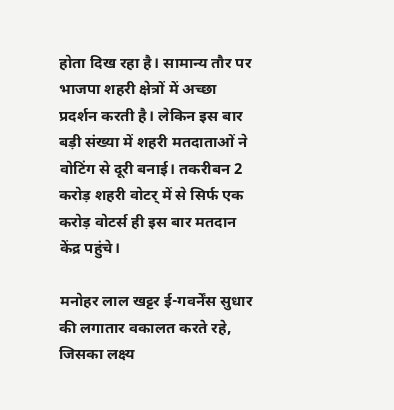होता दिख रहा है। सामान्य तौर पर भाजपा शहरी क्षेत्रों में अच्छा प्रदर्शन करती है। लेकिन इस बार बड़ी संख्या में शहरी मतदाताओं ने वोटिंग से दूरी बनाई। तकरीबन 2 करोड़ शहरी वोटर् में से सिर्फ एक करोड़ वोटर्स ही इस बार मतदान केंद्र पहुंचे।

मनोहर लाल खट्टर ई-गवर्नेंस सुधार की लगातार वकालत करते रहे, जिसका लक्ष्य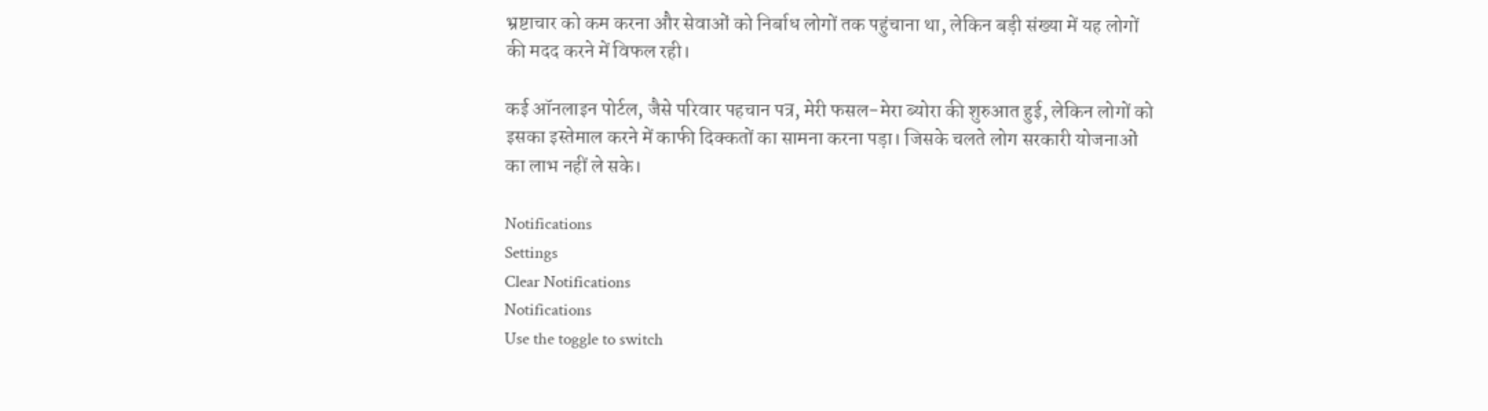भ्रष्टाचार को कम करना और सेवाओं को निर्बाध लोगों तक पहुंचाना था, लेकिन बड़ी संख्या में यह लोगों की मदद करने में विफल रही।

कई ऑनलाइन पोर्टल, जैसे परिवार पहचान पत्र, मेरी फसल-मेरा ब्योरा की शुरुआत हुई, लेकिन लोगों को इसका इस्तेमाल करने में काफी दिक्कतों का सामना करना पड़ा। जिसके चलते लोग सरकारी योजनाओं का लाभ नहीं ले सके।

Notifications
Settings
Clear Notifications
Notifications
Use the toggle to switch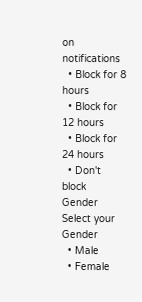on notifications
  • Block for 8 hours
  • Block for 12 hours
  • Block for 24 hours
  • Don't block
Gender
Select your Gender
  • Male
  • Female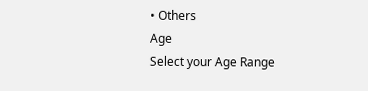• Others
Age
Select your Age Range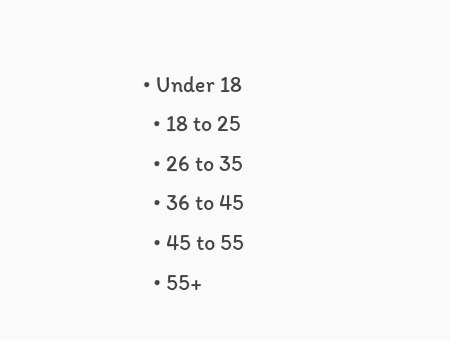• Under 18
  • 18 to 25
  • 26 to 35
  • 36 to 45
  • 45 to 55
  • 55+